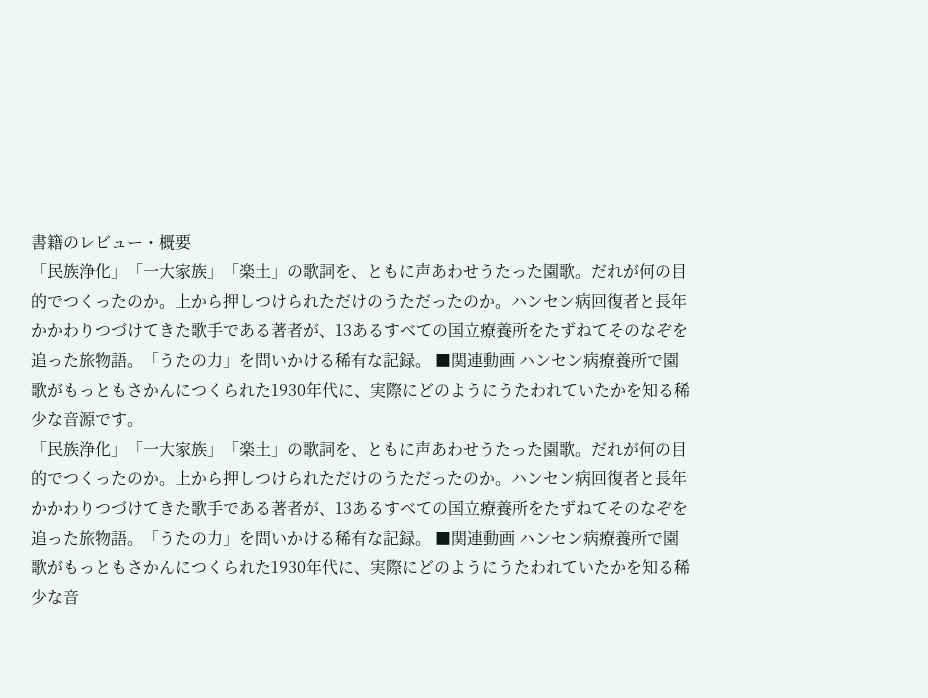書籍のレビュー・概要
「民族浄化」「一大家族」「楽土」の歌詞を、ともに声あわせうたった園歌。だれが何の目的でつくったのか。上から押しつけられただけのうただったのか。ハンセン病回復者と長年かかわりつづけてきた歌手である著者が、13あるすべての国立療養所をたずねてそのなぞを追った旅物語。「うたの力」を問いかける稀有な記録。 ■関連動画 ハンセン病療養所で園歌がもっともさかんにつくられた1930年代に、実際にどのようにうたわれていたかを知る稀少な音源です。
「民族浄化」「一大家族」「楽土」の歌詞を、ともに声あわせうたった園歌。だれが何の目的でつくったのか。上から押しつけられただけのうただったのか。ハンセン病回復者と長年かかわりつづけてきた歌手である著者が、13あるすべての国立療養所をたずねてそのなぞを追った旅物語。「うたの力」を問いかける稀有な記録。 ■関連動画 ハンセン病療養所で園歌がもっともさかんにつくられた1930年代に、実際にどのようにうたわれていたかを知る稀少な音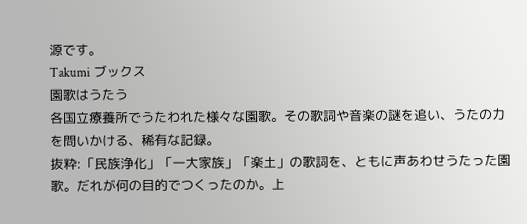源です。
Takumi ブックス
園歌はうたう
各国立療養所でうたわれた様々な園歌。その歌詞や音楽の謎を追い、うたの力を問いかける、稀有な記録。
抜粋:「民族浄化」「一大家族」「楽土」の歌詞を、ともに声あわせうたった園歌。だれが何の目的でつくったのか。上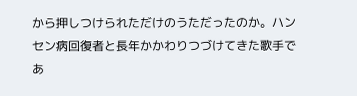から押しつけられただけのうただったのか。ハンセン病回復者と長年かかわりつづけてきた歌手であ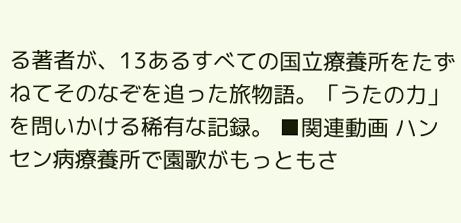る著者が、13あるすべての国立療養所をたずねてそのなぞを追った旅物語。「うたの力」を問いかける稀有な記録。 ■関連動画 ハンセン病療養所で園歌がもっともさ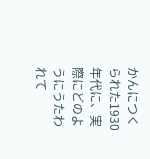かんにつくられた1930年代に、実際にどのようにうたわれて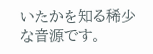いたかを知る稀少な音源です。